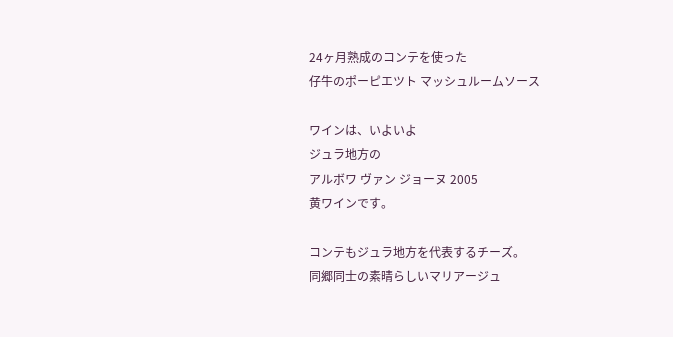24ヶ月熟成のコンテを使った
仔牛のポーピエツト マッシュルームソース

ワインは、いよいよ
ジュラ地方の
アルボワ ヴァン ジョーヌ 2005
黄ワインです。

コンテもジュラ地方を代表するチーズ。
同郷同士の素晴らしいマリアージュ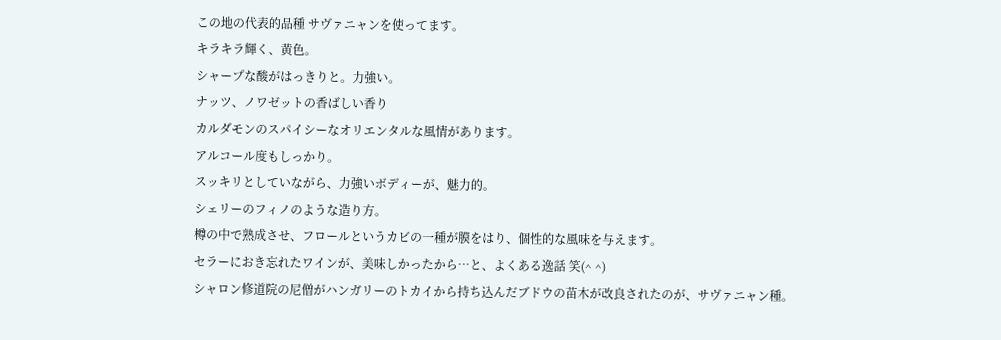この地の代表的品種 サヴァニャンを使ってます。
キラキラ輝く、黄色。
シャープな酸がはっきりと。力強い。
ナッツ、ノワゼットの香ばしい香り
カルダモンのスパイシーなオリエンタルな風情があります。
アルコール度もしっかり。
スッキリとしていながら、力強いボディーが、魅力的。
シェリーのフィノのような造り方。
樽の中で熟成させ、フロールというカビの一種が膜をはり、個性的な風味を与えます。
セラーにおき忘れたワインが、美味しかったから…と、よくある逸話 笑(^ ^)
シャロン修道院の尼僧がハンガリーのトカイから持ち込んだブドウの苗木が改良されたのが、サヴァニャン種。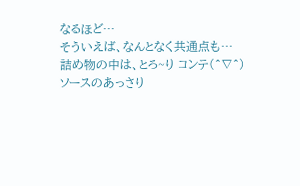なるほど…
そういえば、なんとなく共通点も…
詰め物の中は、とろ~り コンテ(^∇^)
ソースのあっさり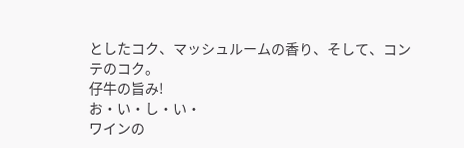としたコク、マッシュルームの香り、そして、コンテのコク。
仔牛の旨み!
お・い・し・い・
ワインの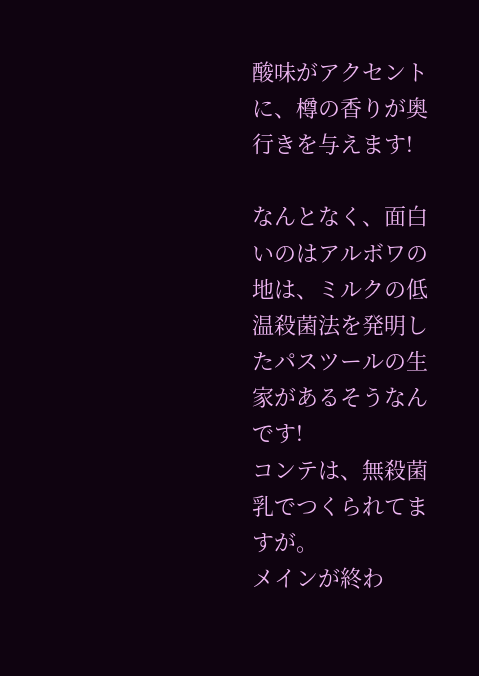酸味がアクセントに、樽の香りが奥行きを与えます!

なんとなく、面白いのはアルボワの地は、ミルクの低温殺菌法を発明したパスツールの生家があるそうなんです!
コンテは、無殺菌乳でつくられてますが。
メインが終わ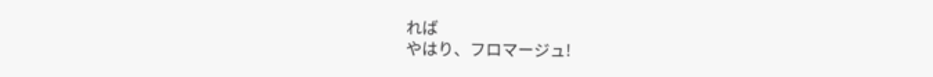れば
やはり、フロマージュ!